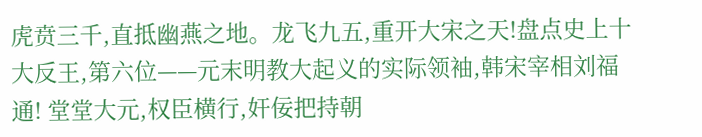虎贲三千,直抵幽燕之地。龙飞九五,重开大宋之天!盘点史上十大反王,第六位——元末明教大起义的实际领袖,韩宋宰相刘福通! 堂堂大元,权臣横行,奸佞把持朝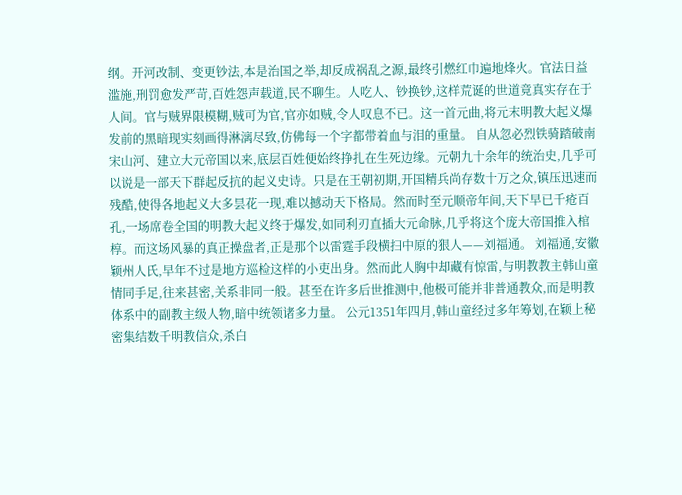纲。开河改制、变更钞法,本是治国之举,却反成祸乱之源,最终引燃红巾遍地烽火。官法日益滥施,刑罚愈发严苛,百姓怨声载道,民不聊生。人吃人、钞换钞,这样荒诞的世道竟真实存在于人间。官与贼界限模糊,贼可为官,官亦如贼,令人叹息不已。这一首元曲,将元末明教大起义爆发前的黑暗现实刻画得淋漓尽致,仿佛每一个字都带着血与泪的重量。 自从忽必烈铁骑踏破南宋山河、建立大元帝国以来,底层百姓便始终挣扎在生死边缘。元朝九十余年的统治史,几乎可以说是一部天下群起反抗的起义史诗。只是在王朝初期,开国精兵尚存数十万之众,镇压迅速而残酷,使得各地起义大多昙花一现,难以撼动天下格局。然而时至元顺帝年间,天下早已千疮百孔,一场席卷全国的明教大起义终于爆发,如同利刃直插大元命脉,几乎将这个庞大帝国推入棺椁。而这场风暴的真正操盘者,正是那个以雷霆手段横扫中原的狠人——刘福通。 刘福通,安徽颖州人氏,早年不过是地方巡检这样的小吏出身。然而此人胸中却藏有惊雷,与明教教主韩山童情同手足,往来甚密,关系非同一般。甚至在许多后世推测中,他极可能并非普通教众,而是明教体系中的副教主级人物,暗中统领诸多力量。 公元1351年四月,韩山童经过多年筹划,在颖上秘密集结数千明教信众,杀白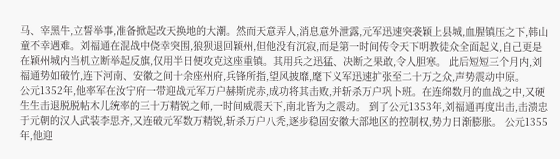马、宰黑牛,立誓举事,准备掀起改天换地的大潮。然而天意弄人,消息意外泄露,元军迅速突袭颖上县城,血腥镇压之下,韩山童不幸遇难。刘福通在混战中侥幸突围,狼狈退回颖州,但他没有沉寂,而是第一时间传令天下明教徒众全面起义,自己更是在颖州城内当机立断举起反旗,仅用半日便攻克这座重镇。其用兵之迅猛、决断之果敢,令人胆寒。 此后短短三个月内,刘福通势如破竹,连下河南、安徽之间十余座州府,兵锋所指,望风披靡,麾下义军迅速扩张至二十万之众,声势震动中原。
公元1352年,他率军在汝宁府一带迎战元军万户赫斯虎赤,成功将其击败,并斩杀万户巩卜班。在连绵数月的血战之中,又硬生生击退脱脱帖木儿统率的三十万精锐之师,一时间威震天下,南北皆为之震动。 到了公元1353年,刘福通再度出击,击溃忠于元朝的汉人武装李思齐,又连破元军数万精锐,斩杀万户八秃,逐步稳固安徽大部地区的控制权,势力日渐膨胀。 公元1355年,他迎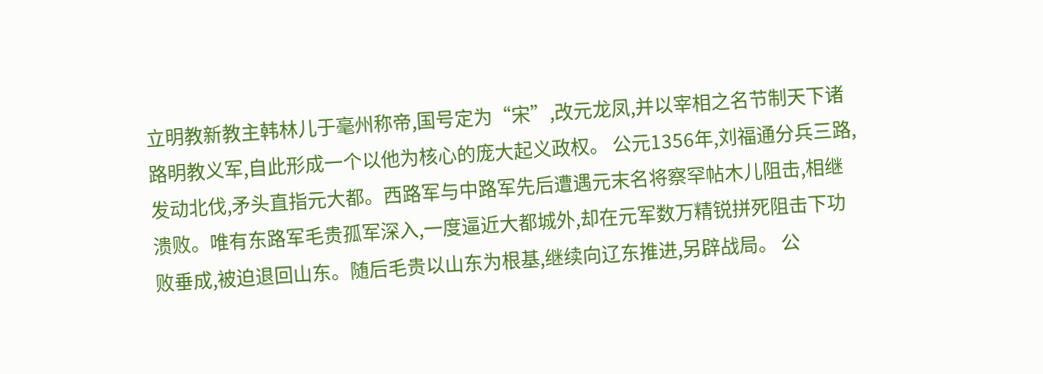立明教新教主韩林儿于毫州称帝,国号定为“宋”,改元龙凤,并以宰相之名节制天下诸路明教义军,自此形成一个以他为核心的庞大起义政权。 公元1356年,刘福通分兵三路,发动北伐,矛头直指元大都。西路军与中路军先后遭遇元末名将察罕帖木儿阻击,相继溃败。唯有东路军毛贵孤军深入,一度逼近大都城外,却在元军数万精锐拼死阻击下功败垂成,被迫退回山东。随后毛贵以山东为根基,继续向辽东推进,另辟战局。 公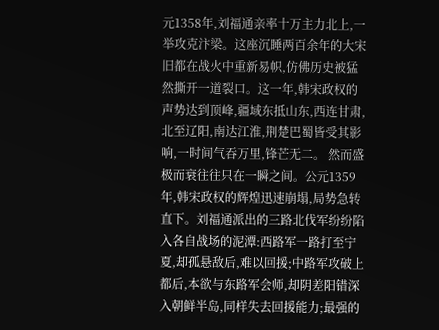元1358年,刘福通亲率十万主力北上,一举攻克汴梁。这座沉睡两百余年的大宋旧都在战火中重新易帜,仿佛历史被猛然撕开一道裂口。这一年,韩宋政权的声势达到顶峰,疆域东抵山东,西连甘肃,北至辽阳,南达江淮,荆楚巴蜀皆受其影响,一时间气吞万里,锋芒无二。 然而盛极而衰往往只在一瞬之间。公元1359年,韩宋政权的辉煌迅速崩塌,局势急转直下。刘福通派出的三路北伐军纷纷陷入各自战场的泥潭:西路军一路打至宁夏,却孤悬敌后,难以回援;中路军攻破上都后,本欲与东路军会师,却阴差阳错深入朝鲜半岛,同样失去回援能力;最强的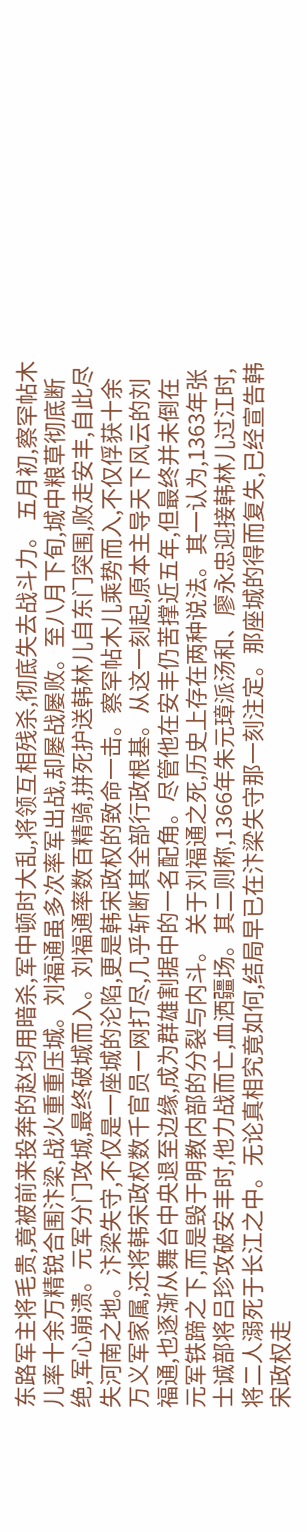东路军主将毛贵,竟被前来投奔的赵均用暗杀,军中顿时大乱,将领互相残杀,彻底失去战斗力。 五月初,察罕帖木儿率十余万精锐合围汴梁,战火重重压城。刘福通虽多次率军出战,却屡战屡败。至八月下旬,城中粮草彻底断绝,军心崩溃。元军分门攻城,最终破城而入。刘福通率数百精骑,拼死护送韩林儿自东门突围,败走安丰,自此尽失河南之地。汴梁失守,不仅是一座城的沦陷,更是韩宋政权的致命一击。察罕帖木儿乘势而入,不仅俘获十余万义军家属,还将韩宋政权数千官员一网打尽,几乎斩断其全部行政根基。从这一刻起,原本主导天下风云的刘福通,也逐渐从舞台中央退至边缘,成为群雄割据中的一名配角。尽管他在安丰仍苦撑近五年,但最终并未倒在元军铁蹄之下,而是毁于明教内部的分裂与内斗。 关于刘福通之死,历史上存在两种说法。其一认为,1363年张士诚部将吕珍攻破安丰时,他力战而亡,血洒疆场。其二则称,1366年朱元璋派汤和、廖永忠迎接韩林儿过江时,将二人溺死于长江之中。无论真相究竟如何,结局早已在汴梁失守那一刻注定。那座城的得而复失,已经宣告韩宋政权走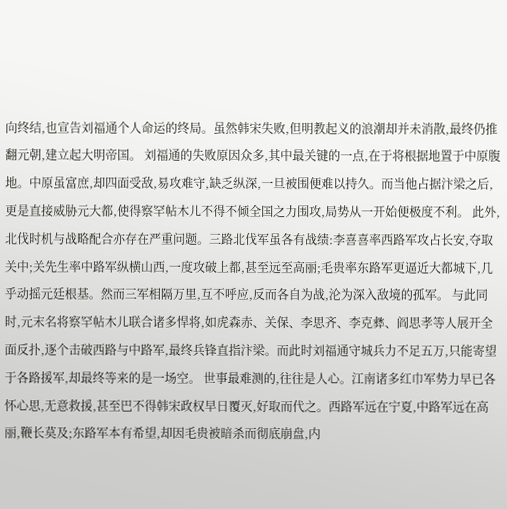向终结,也宣告刘福通个人命运的终局。虽然韩宋失败,但明教起义的浪潮却并未消散,最终仍推翻元朝,建立起大明帝国。 刘福通的失败原因众多,其中最关键的一点,在于将根据地置于中原腹地。中原虽富庶,却四面受敌,易攻难守,缺乏纵深,一旦被围便难以持久。而当他占据汴梁之后,更是直接威胁元大都,使得察罕帖木儿不得不倾全国之力围攻,局势从一开始便极度不利。 此外,北伐时机与战略配合亦存在严重问题。三路北伐军虽各有战绩:李喜喜率西路军攻占长安,夺取关中;关先生率中路军纵横山西,一度攻破上都,甚至远至高丽;毛贵率东路军更逼近大都城下,几乎动摇元廷根基。然而三军相隔万里,互不呼应,反而各自为战,沦为深入敌境的孤军。 与此同时,元末名将察罕帖木儿联合诸多悍将,如虎森赤、关保、李思齐、李克彝、阎思孝等人展开全面反扑,逐个击破西路与中路军,最终兵锋直指汴梁。而此时刘福通守城兵力不足五万,只能寄望于各路援军,却最终等来的是一场空。 世事最难测的,往往是人心。江南诸多红巾军势力早已各怀心思,无意救援,甚至巴不得韩宋政权早日覆灭,好取而代之。西路军远在宁夏,中路军远在高丽,鞭长莫及;东路军本有希望,却因毛贵被暗杀而彻底崩盘,内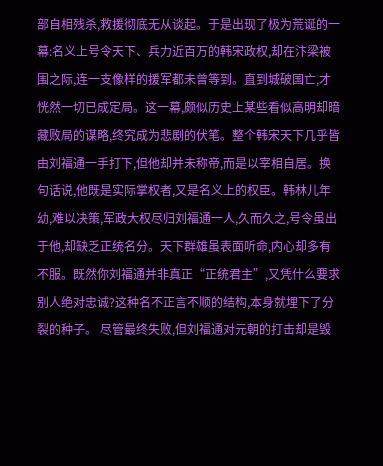部自相残杀,救援彻底无从谈起。于是出现了极为荒诞的一幕:名义上号令天下、兵力近百万的韩宋政权,却在汴梁被围之际,连一支像样的援军都未曾等到。直到城破国亡,才恍然一切已成定局。这一幕,颇似历史上某些看似高明却暗藏败局的谋略,终究成为悲剧的伏笔。整个韩宋天下几乎皆由刘福通一手打下,但他却并未称帝,而是以宰相自居。换句话说,他既是实际掌权者,又是名义上的权臣。韩林儿年幼,难以决策,军政大权尽归刘福通一人,久而久之,号令虽出于他,却缺乏正统名分。天下群雄虽表面听命,内心却多有不服。既然你刘福通并非真正“正统君主”,又凭什么要求别人绝对忠诚?这种名不正言不顺的结构,本身就埋下了分裂的种子。 尽管最终失败,但刘福通对元朝的打击却是毁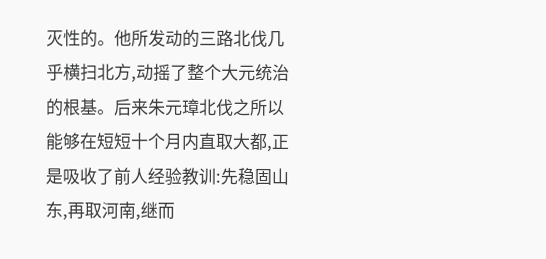灭性的。他所发动的三路北伐几乎横扫北方,动摇了整个大元统治的根基。后来朱元璋北伐之所以能够在短短十个月内直取大都,正是吸收了前人经验教训:先稳固山东,再取河南,继而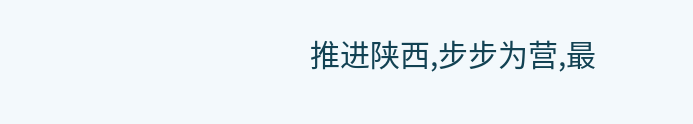推进陕西,步步为营,最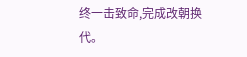终一击致命,完成改朝换代。